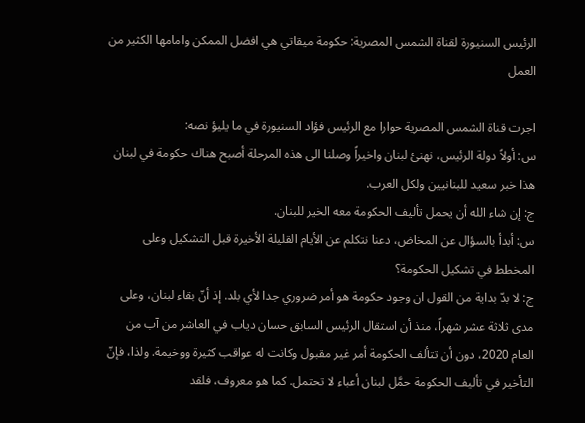الرئيس السنيورة لقناة الشمس المصرية: حكومة ميقاتي هي افضل الممكن وامامها الكثير من العمل

اجرت قناة الشمس المصرية حوارا مع الرئيس فؤاد السنيورة في ما يليؤ نصه:
س: أولاً دولة الرئيس، نهنئ لبنان واخيراً وصلنا الى هذه المرحلة أصبح هناك حكومة في لبنان هذا خبر سعيد للبنانيين ولكل العرب.
ج: إن شاء الله أن يحمل تأليف الحكومة معه الخير للبنان.
س: أبدأ بالسؤال عن المخاض، دعنا نتكلم عن الأيام القليلة الأخيرة قبل التشكيل وعلى المخطط في تشكيل الحكومة؟
ج: لا بدّ بداية من القول ان وجود حكومة هو أمر ضروري جدا لأي بلد. إذ أنّ بقاء لبنان، وعلى مدى ثلاثة عشر شهراً، منذ أن استقال الرئيس السابق حسان دياب في العاشر من آب من العام 2020، دون أن تتألف الحكومة أمر غير مقبول وكانت له عواقب كثيرة ووخيمة. ولذا، فإنّ التأخير في تأليف الحكومة حمَّل لبنان أعباء لا تحتمل. كما هو معروف، فلقد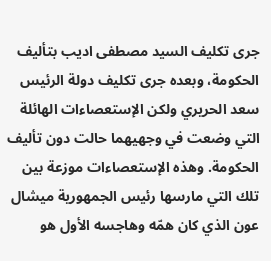جرى تكليف السيد مصطفى اديب بتأليف الحكومة، وبعده جرى تكليف دولة الرئيس سعد الحريري ولكن الإستعصاءات الهائلة التي وضعت في وجهيهما حالت دون تأليف الحكومة. وهذه الإستعصاءات موزعة بين تلك التي مارسها رئيس الجمهورية ميشال عون الذي كان همّه وهاجسه الأول هو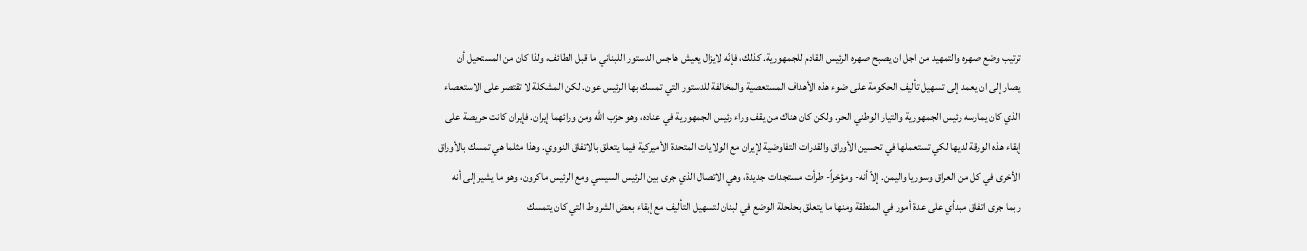ترتيب وضع صهره والتمهيد من اجل ان يصبح صهره الرئيس القادم للجمهورية. كذلك، فإنّه لايزال يعيش هاجس الدستور اللبناني ما قبل الطائف، ولذا كان من المستحيل أن يصار إلى ان يعمد إلى تسهيل تأليف الحكومة على ضوء هذه الأهداف المستعصية والمخالفة للدستور التي تمسك بها الرئيس عون. لكن المشكلة لا تقتصر على الاستعصاء الذي كان يمارسه رئيس الجمهورية والتيار الوطني الحر. ولكن كان هناك من يقف وراء رئيس الجمهورية في عناده، وهو حزب الله ومن ورائهما إيران. فإيران كانت حريصة على إبقاء هذه الورقة لديها لكي تستعملها في تحسين الأوراق والقدرات التفاوضية لإيران مع الولايات المتحدة الأميركية فيما يتعلق بالاتفاق النووي. وهذا مثلما هي تمسك بالأوراق الأخرى في كل من العراق وسوريا واليمن. إلاّ أنه- ومؤخراً- طرأت مستجدات جديدة، وهي الاتصال الذي جرى بين الرئيس السيسي ومع الرئيس ماكرون، وهو ما يشير إلى أنه ربما جرى اتفاق مبدأي على عدة أمور في المنطقة ومنها ما يتعلق بحلحلة الوضع في لبنان لتسهيل التأليف مع إبقاء بعض الشروط التي كان يتمسك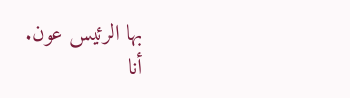بها الرئيس عون.
أنا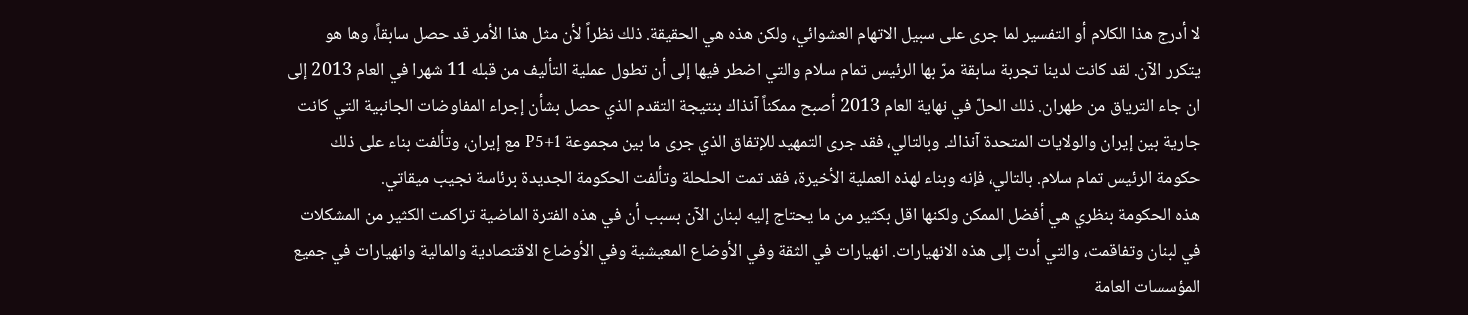لا أدرج هذا الكلام أو التفسير لما جرى على سبيل الاتهام العشوائي، ولكن هذه هي الحقيقة. ذلك نظراً لأن مثل هذا الأمر قد حصل سابقاً، وها هو يتكرر الآن. لقد كانت لدينا تجربة سابقة مرّ بها الرئيس تمام سلام والتي اضطر فيها إلى أن تطول عملية التأليف من قبله 11 شهرا في العام 2013 إلى ان جاء الترياق من طهران. ذلك الحلّ في نهاية العام 2013 أصبح ممكناً آنذاك بنتيجة التقدم الذي حصل بشأن إجراء المفاوضات الجانبية التي كانت جارية بين إيران والولايات المتحدة آنذاك. وبالتالي، فقد جرى التمهيد للإتفاق الذي جرى ما بين مجموعة P5+1 مع إيران، وتألفت بناء على ذلك حكومة الرئيس تمام سلام. بالتالي، فإنه وبناء لهذه العملية الأخيرة، فقد تمت الحلحلة وتألفت الحكومة الجديدة برئاسة نجيب ميقاتي.
هذه الحكومة بنظري هي أفضل الممكن ولكنها اقل بكثير من ما يحتاج إليه لبنان الآن بسبب أن في هذه الفترة الماضية تراكمت الكثير من المشكلات في لبنان وتفاقمت، والتي أدت إلى هذه الانهيارات. انهيارات في الثقة وفي الأوضاع المعيشية وفي الأوضاع الاقتصادية والمالية وانهيارات في جميع المؤسسات العامة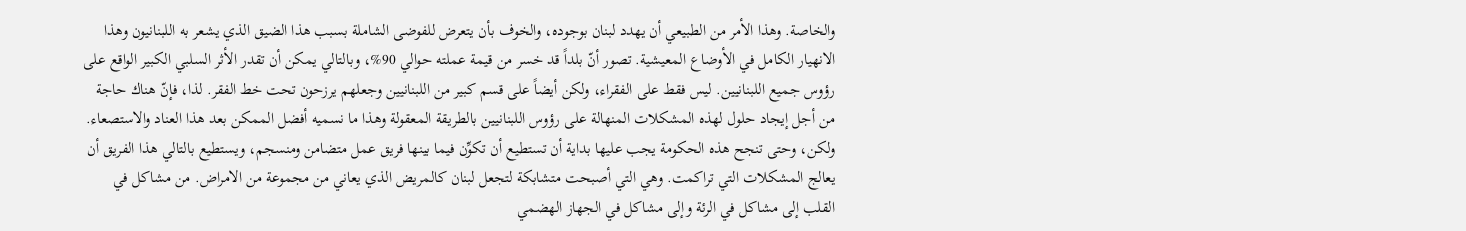والخاصة. وهذا الأمر من الطبيعي أن يهدد لبنان بوجوده، والخوف بأن يتعرض للفوضى الشاملة بسبب هذا الضيق الذي يشعر به اللبنانيون وهذا الانهيار الكامل في الأوضاع المعيشية. تصور أنّ بلداً قد خسر من قيمة عملته حوالي 90%، وبالتالي يمكن أن تقدر الأثر السلبي الكبير الواقع على رؤوس جميع اللبنانيين. ليس فقط على الفقراء، ولكن أيضاً على قسم كبير من اللبنانيين وجعلهم يرزحون تحت خط الفقر. لذا، فإنّ هناك حاجة من أجل إيجاد حلول لهذه المشكلات المنهالة على رؤوس اللبنانيين بالطريقة المعقولة وهذا ما نسميه أفضل الممكن بعد هذا العناد والاستصعاء.
ولكن، وحتى تنجح هذه الحكومة يجب عليها بداية أن تستطيع أن تكوِّن فيما بينها فريق عمل متضامن ومنسجم، ويستطيع بالتالي هذا الفريق أن يعالج المشكلات التي تراكمت. وهي التي أصبحت متشابكة لتجعل لبنان كالمريض الذي يعاني من مجموعة من الامراض. من مشاكل في القلب إلى مشاكل في الرئة وإلى مشاكل في الجهاز الهضمي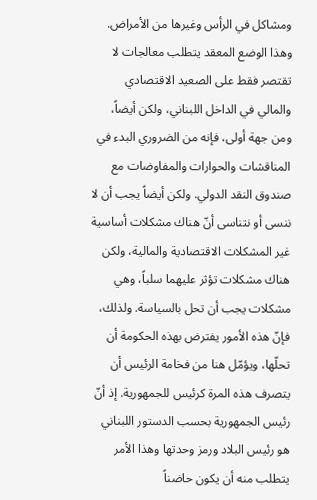ومشاكل في الرأس وغيرها من الأمراض. وهذا الوضع المعقد يتطلب معالجات لا تقتصر فقط على الصعيد الاقتصادي والمالي في الداخل اللبناني، ولكن أيضاً، ومن جهة أولى، فإنه من الضروري البدء في المناقشات والحوارات والمفاوضات مع صندوق النقد الدولي. ولكن أيضاً يجب أن لا ننسى أو نتناسى أنّ هناك مشكلات أساسية غير المشكلات الاقتصادية والمالية، ولكن هناك مشكلات تؤثر عليهما سلباً، وهي مشكلات يجب أن تحل بالسياسة. ولذلك، فإنّ هذه الأمور يفترض بهذه الحكومة أن تحلّها، ويؤمّل هنا من فخامة الرئيس أن يتصرف هذه المرة كرئيس للجمهورية. إذ أنّ رئيس الجمهورية بحسب الدستور اللبناني هو رئيس البلاد ورمز وحدتها وهذا الأمر يتطلب منه أن يكون حاضناً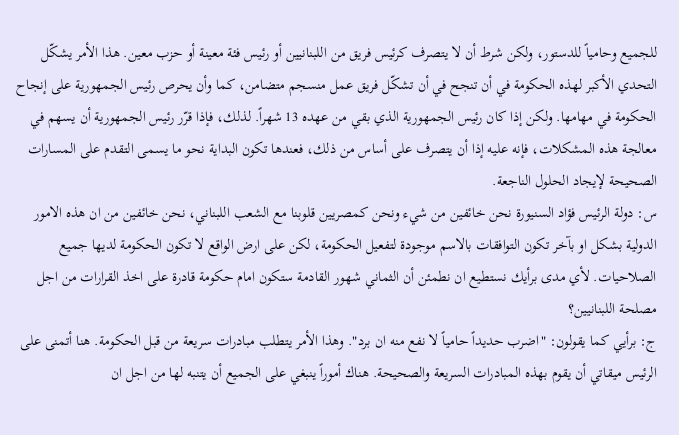للجميع وحامياً للدستور، ولكن شرط أن لا يتصرف كرئيس فريق من اللبنانيين أو رئيس فئة معينة أو حزب معين. هذا الأمر يشكّل التحدي الأكبر لهذه الحكومة في أن تنجح في أن تشكّل فريق عمل منسجم متضامن، كما وأن يحرص رئيس الجمهورية على إنجاح الحكومة في مهامها. ولكن إذا كان رئيس الجمهورية الذي بقي من عهده 13 شهراً. لذلك، فإذا قرّر رئيس الجمهورية أن يسهم في معالجة هذه المشكلات، فإنه عليه إذا أن يتصرف على أساس من ذلك، فعندها تكون البداية نحو ما يسمى التقدم على المسارات الصحيحة لإيجاد الحلول الناجعة.
س: دولة الرئيس فؤاد السنيورة نحن خائفين من شيء ونحن كمصريين قلوبنا مع الشعب اللبناني، نحن خائفين من ان هذه الامور الدولية بشكل او بآخر تكون التوافقات بالاسم موجودة لتفعيل الحكومة، لكن على ارض الواقع لا تكون الحكومة لديها جميع الصلاحيات. لأي مدى برأيك نستطيع ان نطمئن أن الثماني شهور القادمة ستكون امام حكومة قادرة على اخذ القرارات من اجل مصلحة اللبنانيين؟
ج: برأيي كما يقولون: "اضرب حديداً حامياً لا نفع منه ان برد". وهذا الأمر يتطلب مبادرات سريعة من قبل الحكومة. هنا أتمنى على الرئيس ميقاتي أن يقوم بهذه المبادرات السريعة والصحيحة. هناك أموراً ينبغي على الجميع أن يتنبه لها من اجل ان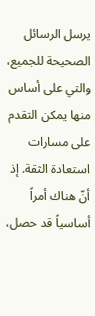يرسل الرسائل الصحيحة للجميع، والتي على أساس منها يمكن التقدم على مسارات استعادة الثقة. إذ أنّ هناك أمراً أساسياً قد حصل،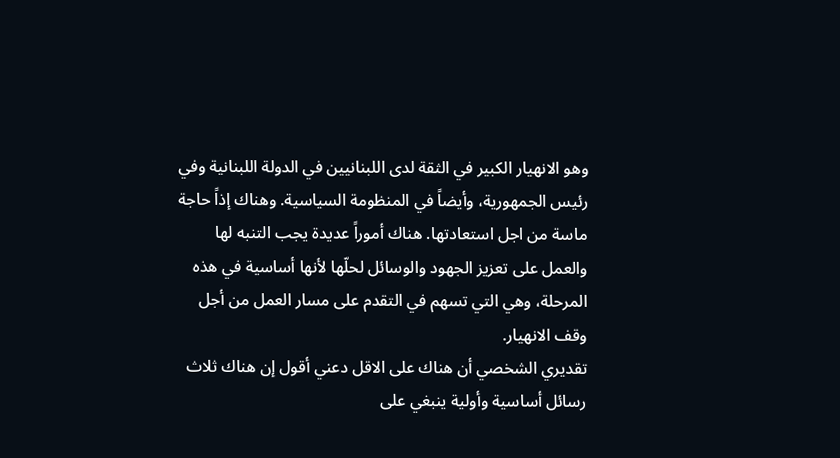وهو الانهيار الكبير في الثقة لدى اللبنانيين في الدولة اللبنانية وفي رئيس الجمهورية، وأيضاً في المنظومة السياسية. وهناك إذاً حاجة ماسة من اجل استعادتها. هناك أموراً عديدة يجب التنبه لها والعمل على تعزيز الجهود والوسائل لحلّها لأنها أساسية في هذه المرحلة، وهي التي تسهم في التقدم على مسار العمل من أجل وقف الانهيار.
تقديري الشخصي أن هناك على الاقل دعني أقول إن هناك ثلاث رسائل أساسية وأولية ينبغي على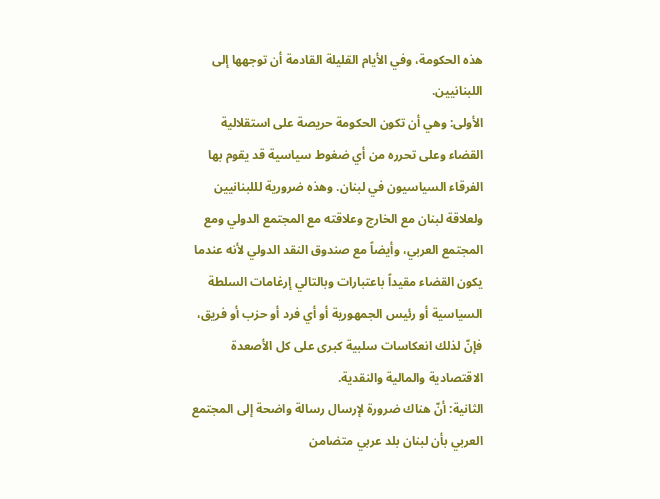هذه الحكومة، وفي الأيام القليلة القادمة أن توجهها إلى اللبنانيين.
الأولى: وهي أن تكون الحكومة حريصة على استقلالية القضاء وعلى تحرره من أي ضغوط سياسية قد يقوم بها الفرقاء السياسيون في لبنان. وهذه ضرورية لللبنانيين ولعلاقة لبنان مع الخارج وعلاقته مع المجتمع الدولي ومع المجتمع العربي، وأيضاً مع صندوق النقد الدولي لأنه عندما يكون القضاء مقيداً باعتبارات وبالتالي إرغامات السلطة السياسية أو رئيس الجمهورية أو أي فرد أو حزب أو فريق، فإنّ لذلك انعكاسات سلبية كبرى على كل الأصعدة الاقتصادية والمالية والنقدية.
الثانية: أنّ هناك ضرورة لإرسال رسالة واضحة إلى المجتمع العربي بأن لبنان بلد عربي متضامن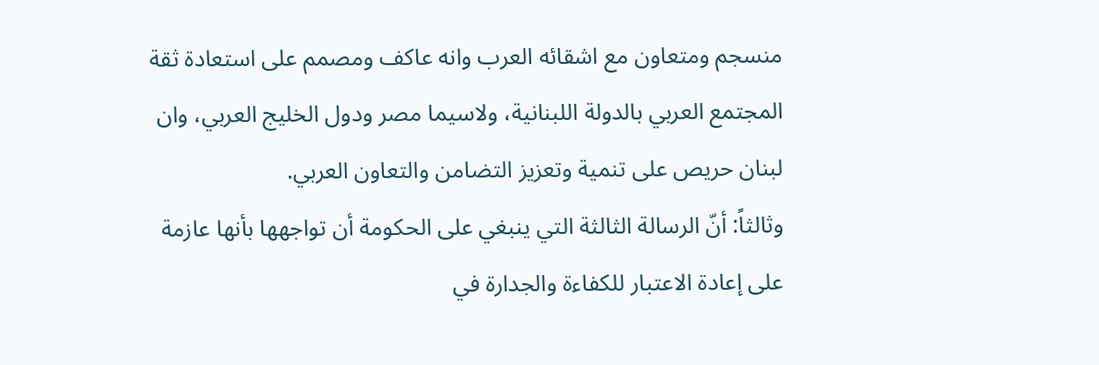منسجم ومتعاون مع اشقائه العرب وانه عاكف ومصمم على استعادة ثقة المجتمع العربي بالدولة اللبنانية، ولاسيما مصر ودول الخليج العربي، وان لبنان حريص على تنمية وتعزيز التضامن والتعاون العربي.
وثالثاً: أنّ الرسالة الثالثة التي ينبغي على الحكومة أن تواجهها بأنها عازمة على إعادة الاعتبار للكفاءة والجدارة في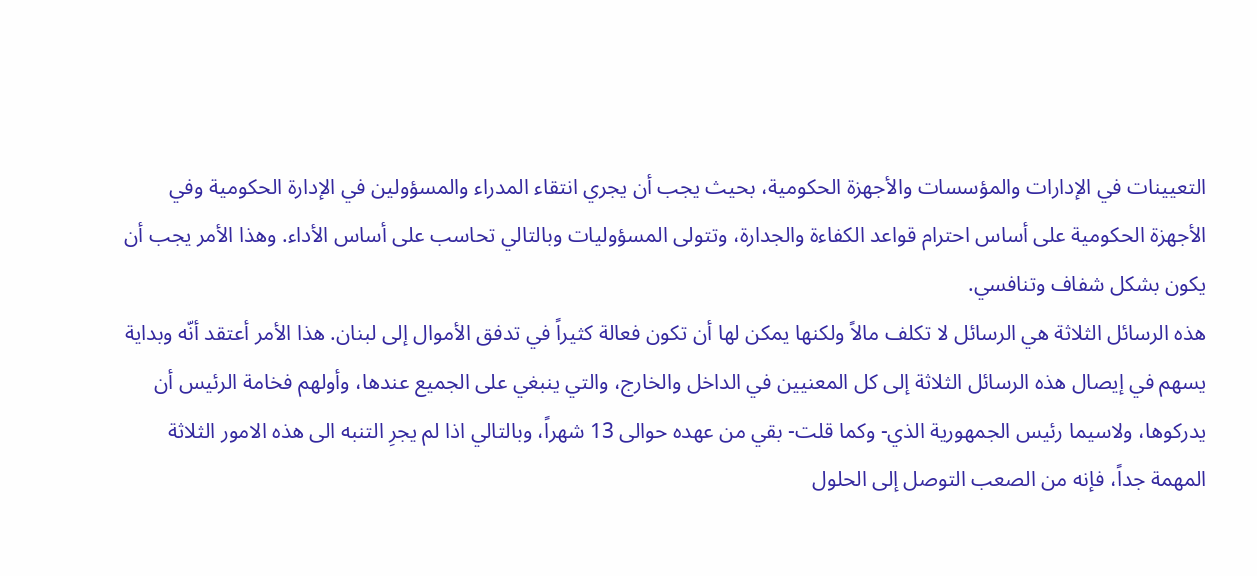التعيينات في الإدارات والمؤسسات والأجهزة الحكومية، بحيث يجب أن يجري انتقاء المدراء والمسؤولين في الإدارة الحكومية وفي الأجهزة الحكومية على أساس احترام قواعد الكفاءة والجدارة، وتتولى المسؤوليات وبالتالي تحاسب على أساس الأداء. وهذا الأمر يجب أن يكون بشكل شفاف وتنافسي.
هذه الرسائل الثلاثة هي الرسائل لا تكلف مالاً ولكنها يمكن لها أن تكون فعالة كثيراً في تدفق الأموال إلى لبنان. هذا الأمر أعتقد أنّه وبداية يسهم في إيصال هذه الرسائل الثلاثة إلى كل المعنيين في الداخل والخارج، والتي ينبغي على الجميع عندها، وأولهم فخامة الرئيس أن يدركوها، ولاسيما رئيس الجمهورية الذي- وكما قلت- بقي من عهده حوالى 13 شهراً، وبالتالي اذا لم يجرِ التنبه الى هذه الامور الثلاثة المهمة جداً، فإنه من الصعب التوصل إلى الحلول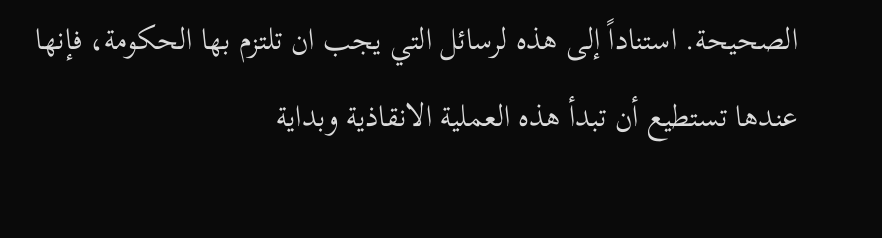الصحيحة. استناداً إلى هذه لرسائل التي يجب ان تلتزم بها الحكومة، فإنها عندها تستطيع أن تبدأ هذه العملية الانقاذية وبداية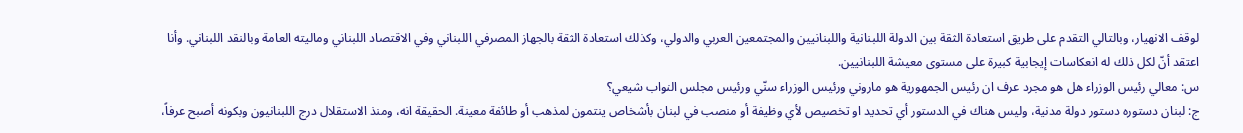لوقف الانهيار، وبالتالي التقدم على طريق استعادة الثقة بين الدولة اللبنانية واللبنانيين والمجتمعين العربي والدولي، وكذلك استعادة الثقة بالجهاز المصرفي اللبناني وفي الاقتصاد اللبناني وماليته العامة وبالنقد اللبناني. وأنا اعتقد أنّ لكل ذلك له انعكاسات إيجابية كبيرة على مستوى معيشة اللبنانيين.
س: معالي رئيس الوزراء هل هو مجرد عرف ان رئيس الجمهورية هو ماروني ورئيس الوزراء سنّي ورئيس مجلس النواب شيعي؟
ج: لبنان دستوره دستور دولة مدنية، وليس هناك في الدستور أي تحديد او تخصيص لأي وظيفة أو منصب في لبنان بأشخاص ينتمون لمذهب أو طائفة معينة. الحقيقة انه، ومنذ الاستقلال درج اللبنانيون وبكونه أصبح عرفاً،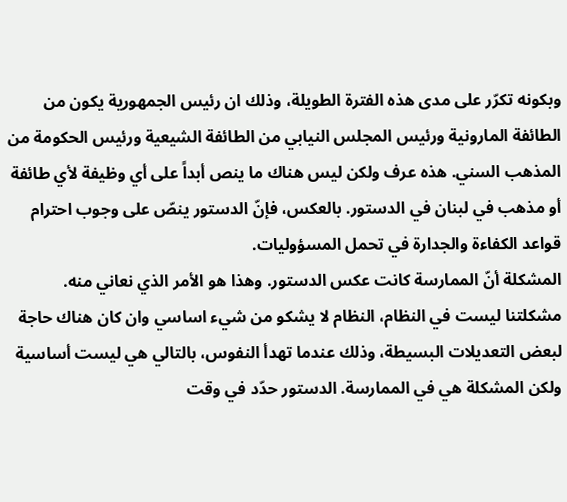وبكونه تكرّر على مدى هذه الفترة الطويلة، وذلك ان رئيس الجمهورية يكون من الطائفة المارونية ورئيس المجلس النيابي من الطائفة الشيعية ورئيس الحكومة من المذهب السني. هذه عرف ولكن ليس هناك ما ينص أبداً على أي وظيفة لأي طائفة أو مذهب في لبنان في الدستور. بالعكس، فإنّ الدستور ينصّ على وجوب احترام قواعد الكفاءة والجدارة في تحمل المسؤوليات.
المشكلة أنّ الممارسة كانت عكس الدستور. وهذا هو الأمر الذي نعاني منه. مشكلتنا ليست في النظام، النظام لا يشكو من شيء اساسي وان كان هناك حاجة لبعض التعديلات البسيطة، وذلك عندما تهدأ النفوس، بالتالي هي ليست أساسية ولكن المشكلة هي في الممارسة. الدستور حدّد في وقت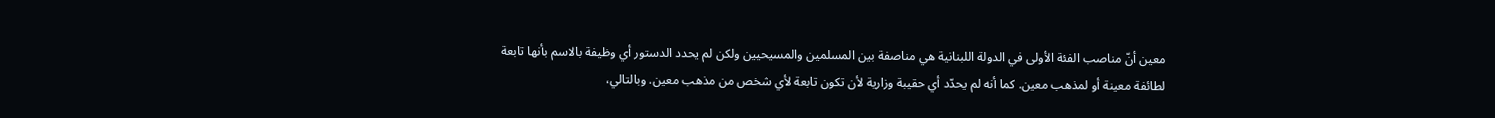معين أنّ مناصب الفئة الأولى في الدولة اللبنانية هي مناصفة بين المسلمين والمسيحيين ولكن لم يحدد الدستور أي وظيفة بالاسم بأنها تابعة لطائفة معينة أو لمذهب معين. كما أنه لم يحدّد أي حقيبة وزارية لأن تكون تابعة لأي شخص من مذهب معين. وبالتالي،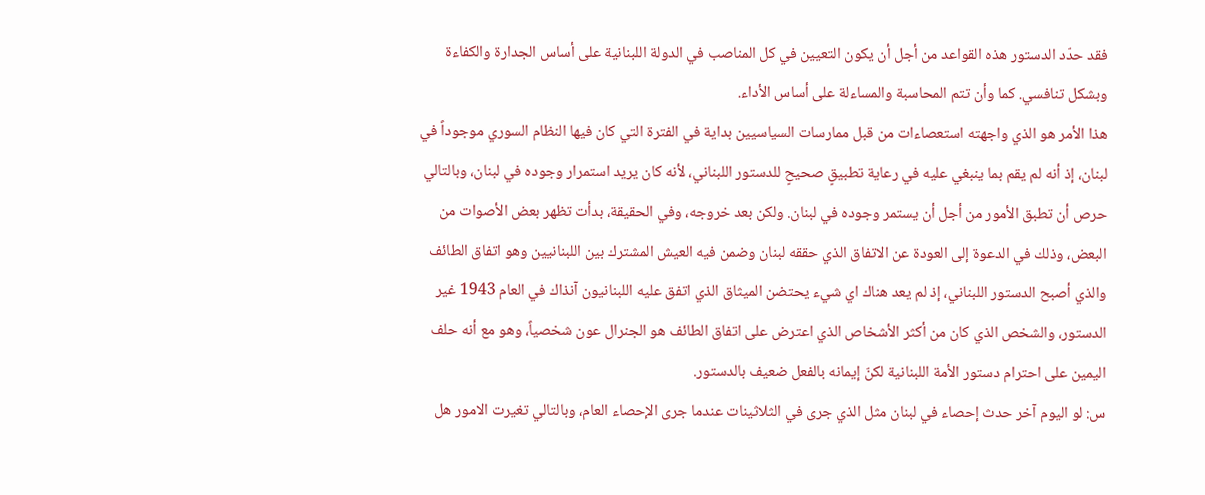فقد حدّد الدستور هذه القواعد من أجل أن يكون التعيين في كل المناصب في الدولة اللبنانية على أساس الجدارة والكفاءة وبشكل تنافسي. كما وأن تتم المحاسبة والمساءلة على أساس الأداء.
هذا الأمر هو الذي واجهته استعصاءات من قبل ممارسات السياسيين بداية في الفترة التي كان فيها النظام السوري موجوداً في لبنان، إذ أنه لم يقم بما ينبغي عليه في رعاية تطبيقٍ صحيحٍ للدستور اللبناني، لأنه كان يريد استمرار وجوده في لبنان، وبالتالي حرص أن تطبق الأمور من أجل أن يستمر وجوده في لبنان. ولكن بعد خروجه، وفي الحقيقة، بدأت تظهر بعض الأصوات من البعض، وذلك في الدعوة إلى العودة عن الاتفاق الذي حققه لبنان وضمن فيه العيش المشترك بين اللبنانيين وهو اتفاق الطائف والذي أصبح الدستور اللبناني، إذ لم يعد هناك اي شيء يحتضن الميثاق الذي اتفق عليه اللبنانيون آنذاك في العام 1943 غير الدستور، والشخص الذي كان من أكثر الأشخاص الذي اعترض على اتفاق الطائف هو الجنرال عون شخصياً، وهو مع أنه حلف اليمين على احترام دستور الأمة اللبنانية لكنّ إيمانه بالفعل ضعيف بالدستور.
س: لو اليوم آخر حدث إحصاء في لبنان مثل الذي جرى في الثلاثينات عندما جرى الإحصاء العام، وبالتالي تغيرت الامور هل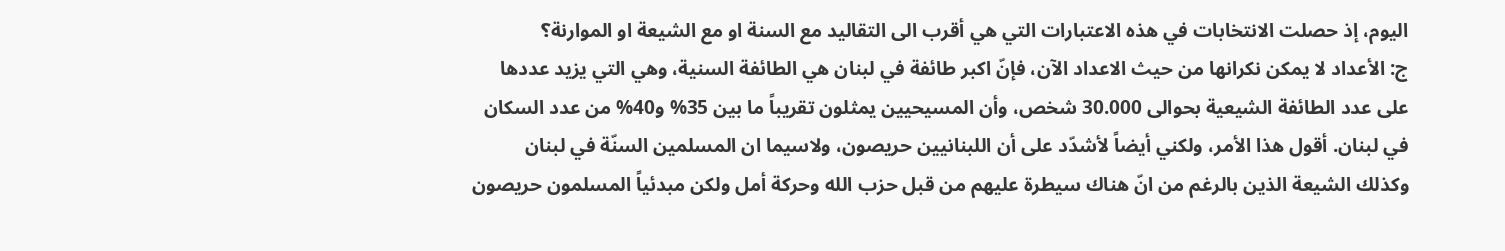اليوم، إذ حصلت الانتخابات في هذه الاعتبارات التي هي أقرب الى التقاليد مع السنة او مع الشيعة او الموارنة؟
ج: الأعداد لا يمكن نكرانها من حيث الاعداد الآن، فإنّ اكبر طائفة في لبنان هي الطائفة السنية، وهي التي يزيد عددها على عدد الطائفة الشيعية بحوالى 30.000 شخص، وأن المسيحيين يمثلون تقريباً ما بين 35% و40% من عدد السكان في لبنان. أقول هذا الأمر، ولكني أيضاً لأشدّد على أن اللبنانيين حريصون، ولاسيما ان المسلمين السنّة في لبنان وكذلك الشيعة الذين بالرغم من انّ هناك سيطرة عليهم من قبل حزب الله وحركة أمل ولكن مبدئياً المسلمون حريصون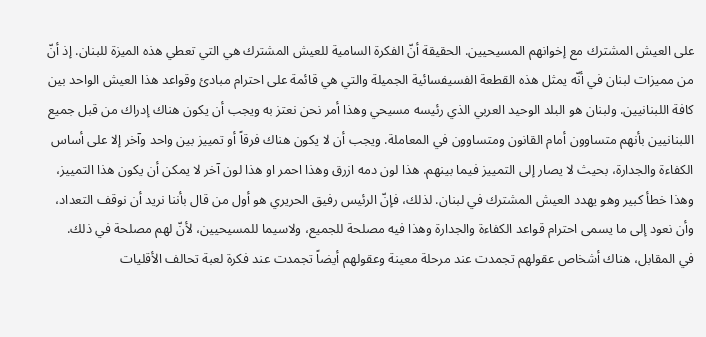على العيش المشترك مع إخوانهم المسيحيين. الحقيقة أنّ الفكرة السامية للعيش المشترك هي التي تعطي هذه الميزة للبنان. إذ أنّ من مميزات لبنان في أنّه يمثل هذه القطعة الفسيفسائية الجميلة والتي هي قائمة على احترام مبادئ وقواعد هذا العيش الواحد بين كافة اللبنانيين. ولبنان هو البلد الوحيد العربي الذي رئيسه مسيحي وهذا أمر نحن نعتز به ويجب أن يكون هناك إدراك من قبل جميع اللبنانيين بأنهم متساوون أمام القانون ومتساوون في المعاملة. ويجب أن لا يكون هناك فرقاً أو تمييز بين واحد وآخر إلا على أساس الكفاءة والجدارة، بحيث لا يصار إلى التمييز فيما بينهم. هذا لون دمه ازرق وهذا احمر او هذا لون آخر لا يمكن أن يكون هذا التمييز، وهذا خطأ كبير وهو يهدد العيش المشترك في لبنان. لذلك، فإنّ الرئيس رفيق الحريري هو أول من قال بأننا نريد أن نوقف التعداد، وأن نعود إلى ما يسمى احترام قواعد الكفاءة والجدارة وهذا فيه مصلحة للجميع، ولاسيما للمسيحيين، لأنّ لهم مصلحة في ذلك.
في المقابل، هناك أشخاص عقولهم تجمدت عند مرحلة معينة وعقولهم أيضاً تجمدت عند فكرة لعبة تحالف الأقليات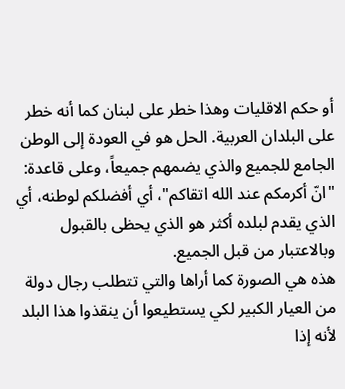أو حكم الاقليات وهذا خطر على لبنان كما أنه خطر على البلدان العربية. الحل هو في العودة إلى الوطن الجامع للجميع والذي يضمهم جميعاً، وعلى قاعدة: "انّ أكرمكم عند الله اتقاكم"، أي أفضلكم لوطنه، أي الذي يقدم لبلده أكثر هو الذي يحظى بالقبول وبالاعتبار من قبل الجميع.
هذه هي الصورة كما أراها والتي تتطلب رجال دولة من العيار الكبير لكي يستطيعوا أن ينقذوا هذا البلد لأنه إذا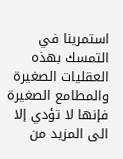استمرينا في التمسك بهذه العقليات الصغيرة والمطامع الصغيرة فإنها لا تؤدي إلا الى المزيد من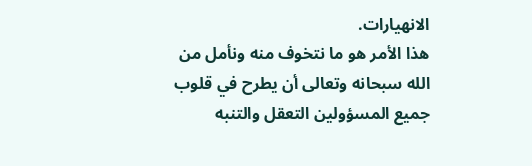الانهيارات.
هذا الأمر هو ما نتخوف منه ونأمل من الله سبحانه وتعالى أن يطرح في قلوب جميع المسؤولين التعقل والتنبه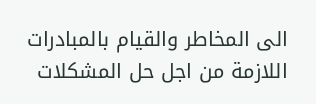الى المخاطر والقيام بالمبادرات اللازمة من اجل حل المشكلات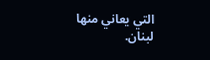التي يعاني منها لبنان.